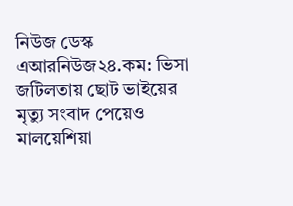নিউজ ডেস্ক এআরনিউজ২৪.কম: ভিসা জটিলতায় ছোট ভাইয়ের মৃত্যু সংবাদ পেয়েও মালয়েশিয়া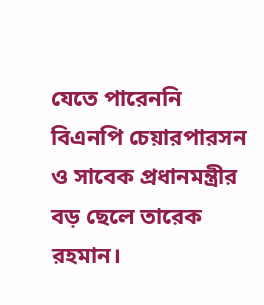যেতে পারেননি বিএনপি চেয়ারপারসন ও সাবেক প্রধানমন্ত্রীর বড় ছেলে তারেক রহমান।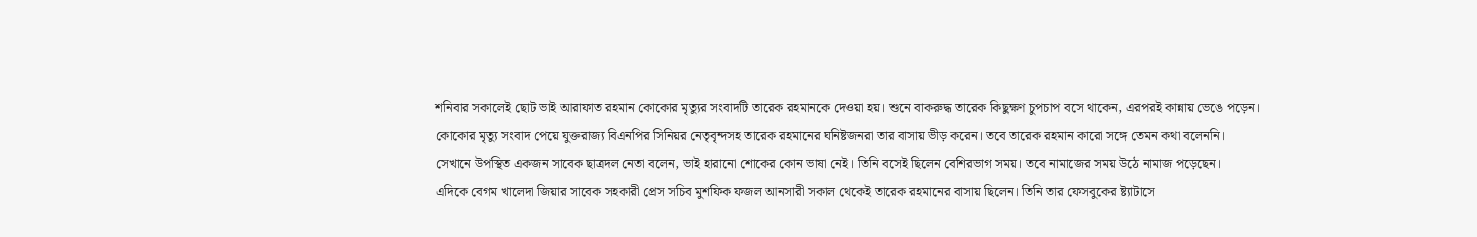শনিবার সকালেই ছোট ভাই আরাফাত রহমান কোকোর মৃত্যুর সংবাদটি তারেক রহমানকে দেওয়া হয়। শুনে বাকরুদ্ধ তারেক কিছুক্ষণ চুপচাপ বসে থাকেন, এরপরই কান্নায় ভেঙে পড়েন।
কোকোর মৃত্যু সংবাদ পেয়ে যুক্তরাজ্য বিএনপির সিনিয়র নেতৃবৃন্দসহ তারেক রহমানের ঘনিষ্টজনরা তার বাসায় ভীড় করেন। তবে তারেক রহমান কারো সঙ্গে তেমন কথা বলেননি।
সেখানে উপস্থিত একজন সাবেক ছাত্রদল নেতা বলেন, ভাই হারানো শোকের কোন ভাষা নেই। তিনি বসেই ছিলেন বেশিরভাগ সময়। তবে নামাজের সময় উঠে নামাজ পড়েছেন।
এদিকে বেগম খালেদা জিয়ার সাবেক সহকারী প্রেস সচিব মুশফিক ফজল আনসারী সকাল থেকেই তারেক রহমানের বাসায় ছিলেন। তিনি তার ফেসবুকের ষ্ট্যাটাসে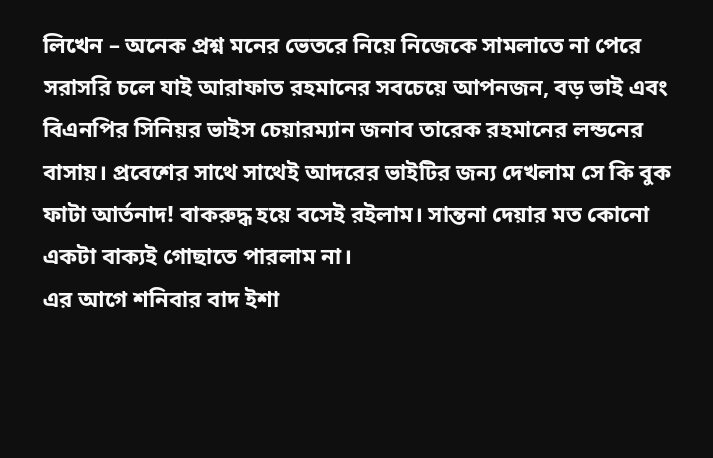লিখেন – অনেক প্রশ্ন মনের ভেতরে নিয়ে নিজেকে সামলাতে না পেরে সরাসরি চলে যাই আরাফাত রহমানের সবচেয়ে আপনজন, বড় ভাই এবং বিএনপির সিনিয়র ভাইস চেয়ারম্যান জনাব তারেক রহমানের লন্ডনের বাসায়। প্রবেশের সাথে সাথেই আদরের ভাইটির জন্য দেখলাম সে কি বুক ফাটা আর্তনাদ! বাকরুদ্ধ হয়ে বসেই রইলাম। সান্তনা দেয়ার মত কোনো একটা বাক্যই গোছাতে পারলাম না।
এর আগে শনিবার বাদ ইশা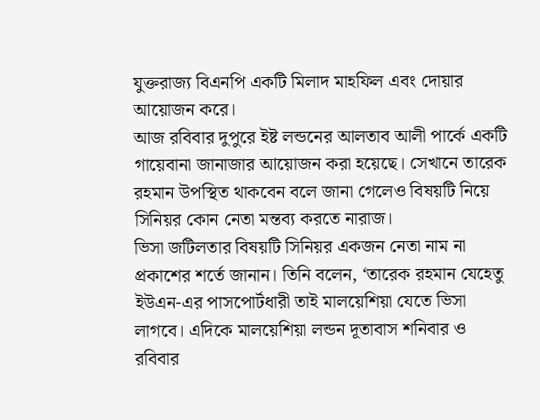যুক্তরাজ্য বিএনপি একটি মিলাদ মাহফিল এবং দোয়ার আয়োজন করে।
আজ রবিবার দুপুরে ইষ্ট লন্ডনের আলতাব আলী পার্কে একটি গায়েবানা জানাজার আয়োজন করা হয়েছে। সেখানে তারেক রহমান উপস্থিত থাকবেন বলে জানা গেলেও বিষয়টি নিয়ে সিনিয়র কোন নেতা মন্তব্য করতে নারাজ।
ভিসা জটিলতার বিষয়টি সিনিয়র একজন নেতা নাম না প্রকাশের শর্তে জানান। তিনি বলেন, ‘তারেক রহমান যেহেতু ইউএন-এর পাসপোর্টধারী তাই মালয়েশিয়া যেতে ভিসা লাগবে। এদিকে মালয়েশিয়া লন্ডন দূতাবাস শনিবার ও রবিবার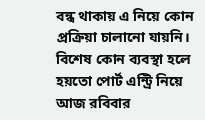বন্ধ থাকায় এ নিয়ে কোন প্রক্রিয়া চালানো যায়নি। বিশেষ কোন ব্যবস্থা হলে হয়তো পোর্ট এন্ট্রি নিয়ে আজ রবিবার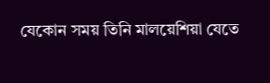যেকোন সময় তিনি মালয়েশিয়া যেতে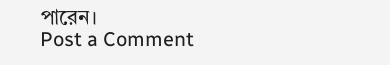পারেন।
Post a Comment